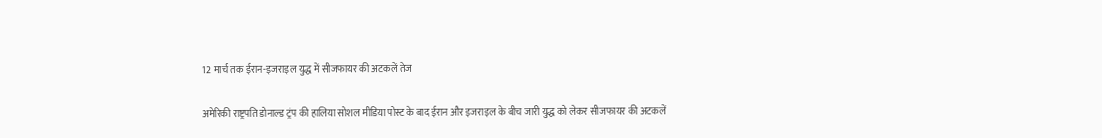12 मार्च तक ईरान-इजराइल युद्ध में सीजफायर की अटकलें तेज

अमेरिकी राष्ट्रपति डोनाल्ड ट्रंप की हालिया सोशल मीडिया पोस्ट के बाद ईरान और इजराइल के बीच जारी युद्ध को लेकर सीजफायर की अटकलें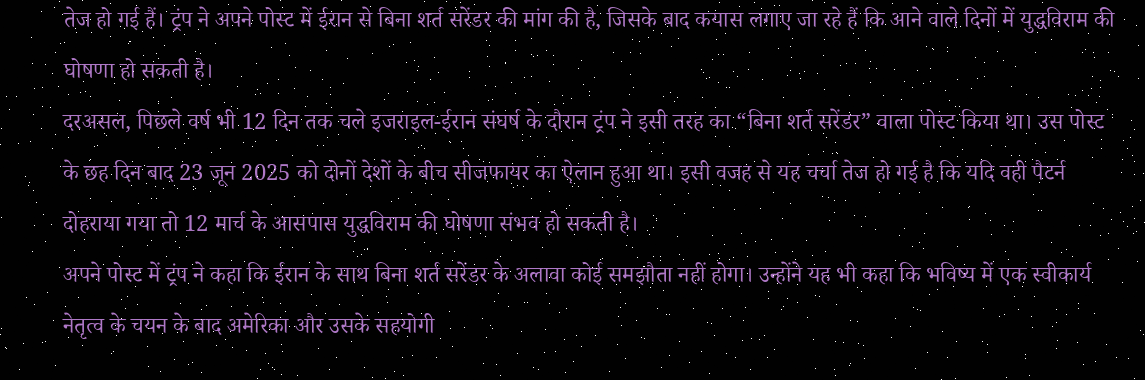तेज हो गई हैं। ट्रंप ने अपने पोस्ट में ईरान से बिना शर्त सरेंडर की मांग की है, जिसके बाद कयास लगाए जा रहे हैं कि आने वाले दिनों में युद्धविराम की घोषणा हो सकती है।
दरअसल, पिछले वर्ष भी 12 दिन तक चले इजराइल-ईरान संघर्ष के दौरान ट्रंप ने इसी तरह का “बिना शर्त सरेंडर” वाला पोस्ट किया था। उस पोस्ट के छह दिन बाद 23 जून 2025 को दोनों देशों के बीच सीजफायर का ऐलान हुआ था। इसी वजह से यह चर्चा तेज हो गई है कि यदि वही पैटर्न दोहराया गया तो 12 मार्च के आसपास युद्धविराम की घोषणा संभव हो सकती है।
अपने पोस्ट में ट्रंप ने कहा कि ईरान के साथ बिना शर्त सरेंडर के अलावा कोई समझौता नहीं होगा। उन्होंने यह भी कहा कि भविष्य में एक स्वीकार्य नेतृत्व के चयन के बाद अमेरिका और उसके सहयोगी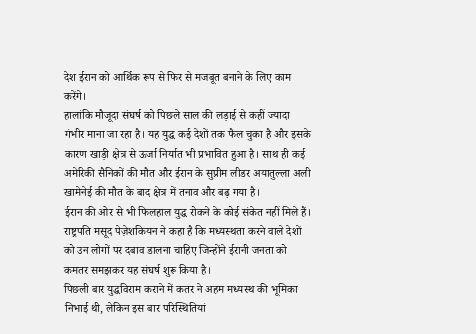देश ईरान को आर्थिक रूप से फिर से मजबूत बनाने के लिए काम करेंगे।
हालांकि मौजूदा संघर्ष को पिछले साल की लड़ाई से कहीं ज्यादा गंभीर माना जा रहा है। यह युद्ध कई देशों तक फैल चुका है और इसके कारण खाड़ी क्षेत्र से ऊर्जा निर्यात भी प्रभावित हुआ है। साथ ही कई अमेरिकी सैनिकों की मौत और ईरान के सुप्रीम लीडर अयातुल्ला अली खामेनेई की मौत के बाद क्षेत्र में तनाव और बढ़ गया है।
ईरान की ओर से भी फिलहाल युद्ध रोकने के कोई संकेत नहीं मिले हैं। राष्ट्रपति मसूद पेज़ेशकियन ने कहा है कि मध्यस्थता करने वाले देशों को उन लोगों पर दबाव डालना चाहिए जिन्होंने ईरानी जनता को कमतर समझकर यह संघर्ष शुरू किया है।
पिछली बार युद्धविराम कराने में कतर ने अहम मध्यस्थ की भूमिका निभाई थी, लेकिन इस बार परिस्थितियां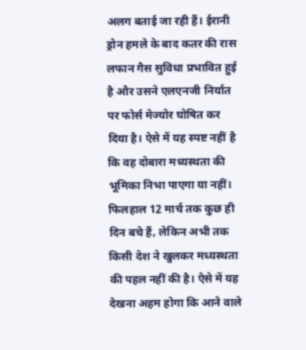अलग बताई जा रही हैं। ईरानी ड्रोन हमले के बाद कतर की रास लफान गैस सुविधा प्रभावित हुई है और उसने एलएनजी निर्यात पर फोर्स मेज्योर घोषित कर दिया है। ऐसे में यह स्पष्ट नहीं है कि वह दोबारा मध्यस्थता की भूमिका निभा पाएगा या नहीं।
फिलहाल 12 मार्च तक कुछ ही दिन बचे हैं, लेकिन अभी तक किसी देश ने खुलकर मध्यस्थता की पहल नहीं की है। ऐसे में यह देखना अहम होगा कि आने वाले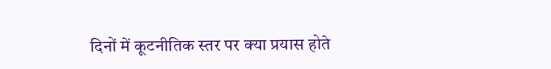दिनों में कूटनीतिक स्तर पर क्या प्रयास होते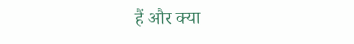हैं और क्या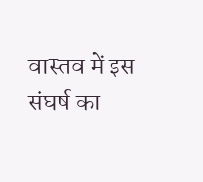वास्तव में इस संघर्ष का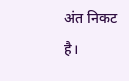अंत निकट है।